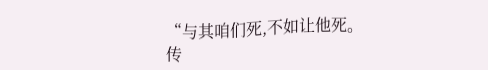“与其咱们死,不如让他死。传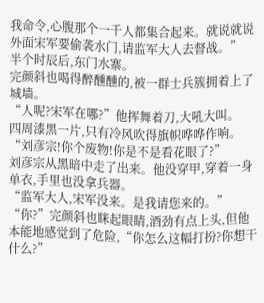我命令,心腹那个一千人都集合起来。就说就说外面宋军要偷袭水门,请监军大人去督战。”
半个时辰后,东门水寨。
完颜斜也喝得醉醺醺的,被一群士兵簇拥着上了城墙。
“人呢?宋军在哪?”他挥舞着刀,大吼大叫。
四周漆黑一片,只有冷风吹得旗帜哗哗作响。
“刘彦宗!你个废物!你是不是看花眼了?”
刘彦宗从黑暗中走了出来。他没穿甲,穿着一身单衣,手里也没拿兵器。
“监军大人,宋军没来。是我请您来的。”
“你?”完颜斜也眯起眼睛,酒劲有点上头,但他本能地感觉到了危险,“你怎么这幅打扮?你想干什么?”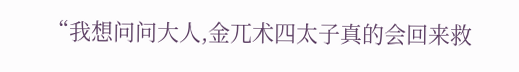“我想问问大人,金兀术四太子真的会回来救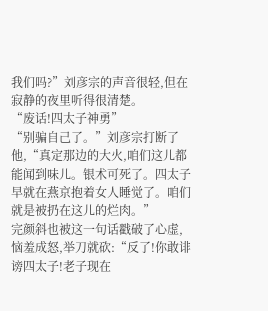我们吗?”刘彦宗的声音很轻,但在寂静的夜里听得很清楚。
“废话!四太子神勇”
“别骗自己了。”刘彦宗打断了他,“真定那边的大火,咱们这儿都能闻到味儿。银术可死了。四太子早就在燕京抱着女人睡觉了。咱们就是被扔在这儿的烂肉。”
完颜斜也被这一句话戳破了心虚,恼羞成怒,举刀就砍:“反了!你敢诽谤四太子!老子现在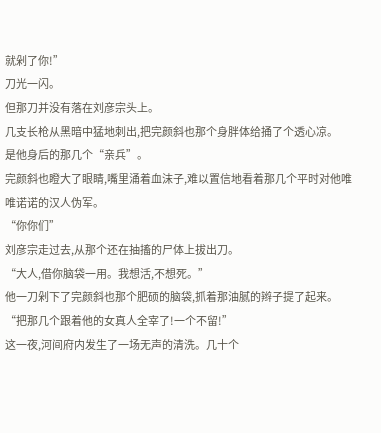就剁了你!”
刀光一闪。
但那刀并没有落在刘彦宗头上。
几支长枪从黑暗中猛地刺出,把完颜斜也那个身胖体给捅了个透心凉。
是他身后的那几个“亲兵”。
完颜斜也瞪大了眼睛,嘴里涌着血沫子,难以置信地看着那几个平时对他唯唯诺诺的汉人伪军。
“你你们”
刘彦宗走过去,从那个还在抽搐的尸体上拔出刀。
“大人,借你脑袋一用。我想活,不想死。”
他一刀剁下了完颜斜也那个肥硕的脑袋,抓着那油腻的辫子提了起来。
“把那几个跟着他的女真人全宰了!一个不留!”
这一夜,河间府内发生了一场无声的清洗。几十个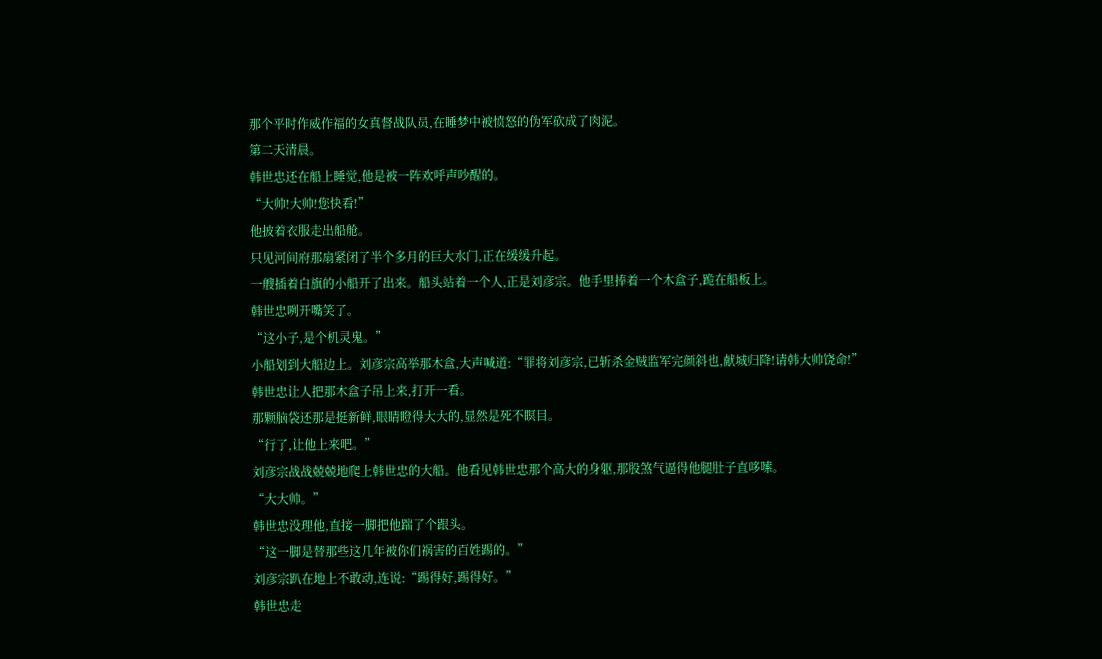那个平时作威作福的女真督战队员,在睡梦中被愤怒的伪军砍成了肉泥。
第二天清晨。
韩世忠还在船上睡觉,他是被一阵欢呼声吵醒的。
“大帅!大帅!您快看!”
他披着衣服走出船舱。
只见河间府那扇紧闭了半个多月的巨大水门,正在缓缓升起。
一艘插着白旗的小船开了出来。船头站着一个人,正是刘彦宗。他手里捧着一个木盒子,跪在船板上。
韩世忠咧开嘴笑了。
“这小子,是个机灵鬼。”
小船划到大船边上。刘彦宗高举那木盒,大声喊道:“罪将刘彦宗,已斩杀金贼监军完颜斜也,献城归降!请韩大帅饶命!”
韩世忠让人把那木盒子吊上来,打开一看。
那颗脑袋还那是挺新鲜,眼睛瞪得大大的,显然是死不瞑目。
“行了,让他上来吧。”
刘彦宗战战兢兢地爬上韩世忠的大船。他看见韩世忠那个高大的身躯,那股煞气逼得他腿肚子直哆嗦。
“大大帅。”
韩世忠没理他,直接一脚把他踹了个跟头。
“这一脚是替那些这几年被你们祸害的百姓踢的。”
刘彦宗趴在地上不敢动,连说:“踢得好,踢得好。”
韩世忠走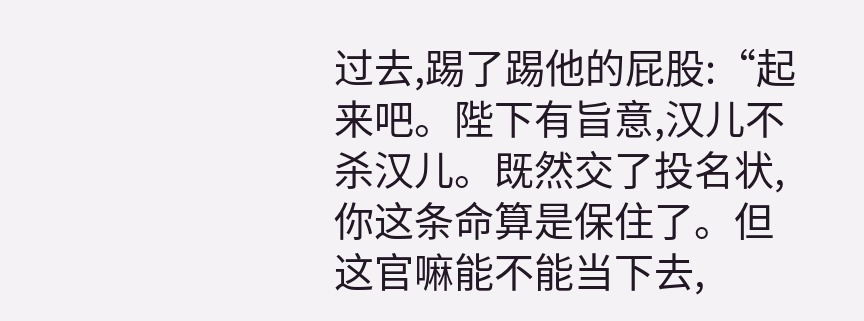过去,踢了踢他的屁股:“起来吧。陛下有旨意,汉儿不杀汉儿。既然交了投名状,你这条命算是保住了。但这官嘛能不能当下去,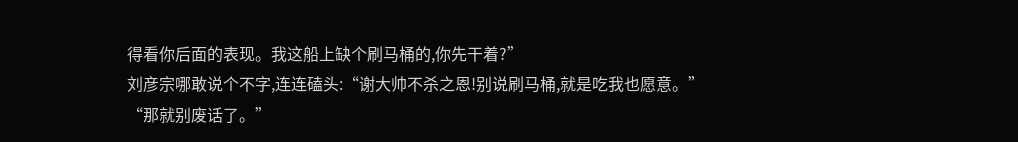得看你后面的表现。我这船上缺个刷马桶的,你先干着?”
刘彦宗哪敢说个不字,连连磕头:“谢大帅不杀之恩!别说刷马桶,就是吃我也愿意。”
“那就别废话了。”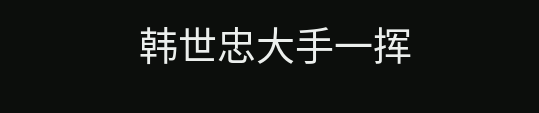韩世忠大手一挥